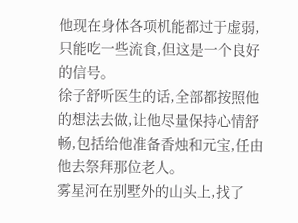他现在身体各项机能都过于虚弱,只能吃一些流食,但这是一个良好的信号。
徐子舒听医生的话,全部都按照他的想法去做,让他尽量保持心情舒畅,包括给他准备香烛和元宝,任由他去祭拜那位老人。
雾星河在别墅外的山头上,找了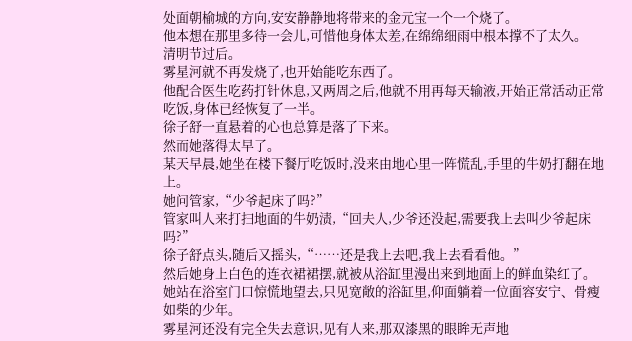处面朝榆城的方向,安安静静地将带来的金元宝一个一个烧了。
他本想在那里多待一会儿,可惜他身体太差,在绵绵细雨中根本撑不了太久。
清明节过后。
雾星河就不再发烧了,也开始能吃东西了。
他配合医生吃药打针休息,又两周之后,他就不用再每天输液,开始正常活动正常吃饭,身体已经恢复了一半。
徐子舒一直悬着的心也总算是落了下来。
然而她落得太早了。
某天早晨,她坐在楼下餐厅吃饭时,没来由地心里一阵慌乱,手里的牛奶打翻在地上。
她问管家,“少爷起床了吗?”
管家叫人来打扫地面的牛奶渍,“回夫人,少爷还没起,需要我上去叫少爷起床吗?”
徐子舒点头,随后又摇头,“……还是我上去吧,我上去看看他。”
然后她身上白色的连衣裙裙摆,就被从浴缸里漫出来到地面上的鲜血染红了。
她站在浴室门口惊慌地望去,只见宽敞的浴缸里,仰面躺着一位面容安宁、骨瘦如柴的少年。
雾星河还没有完全失去意识,见有人来,那双漆黑的眼眸无声地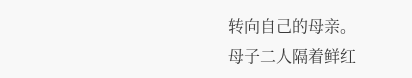转向自己的母亲。
母子二人隔着鲜红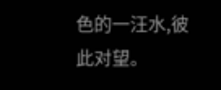色的一汪水,彼此对望。